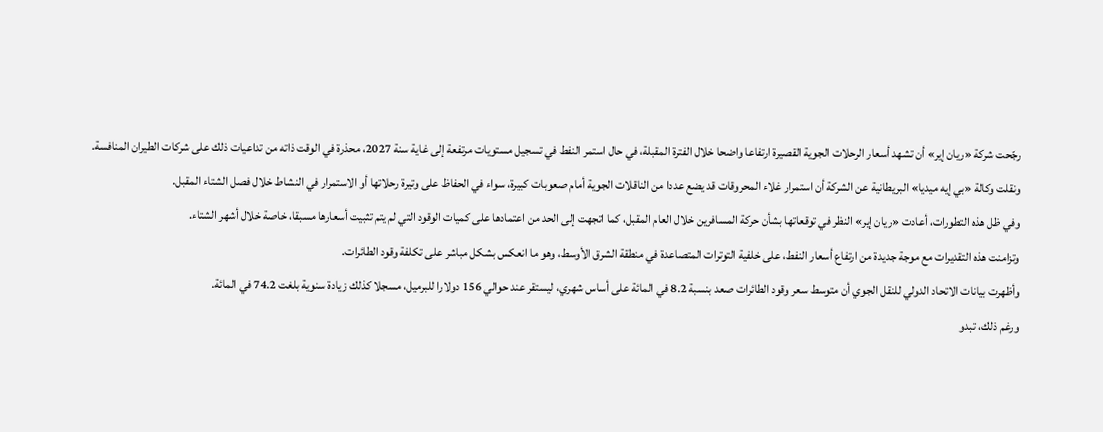رجّحت شركة «ريان إير» أن تشهد أسعار الرحلات الجوية القصيرة ارتفاعا واضحا خلال الفترة المقبلة، في حال استمر النفط في تسجيل مستويات مرتفعة إلى غاية سنة 2027، محذرة في الوقت ذاته من تداعيات ذلك على شركات الطيران المنافسة.
ونقلت وكالة «بي إيه ميديا» البريطانية عن الشركة أن استمرار غلاء المحروقات قد يضع عددا من الناقلات الجوية أمام صعوبات كبيرة، سواء في الحفاظ على وتيرة رحلاتها أو الاستمرار في النشاط خلال فصل الشتاء المقبل.
وفي ظل هذه التطورات، أعادت «ريان إير» النظر في توقعاتها بشأن حركة المسافرين خلال العام المقبل، كما اتجهت إلى الحد من اعتمادها على كميات الوقود التي لم يتم تثبيت أسعارها مسبقا، خاصة خلال أشهر الشتاء.
وتزامنت هذه التقديرات مع موجة جديدة من ارتفاع أسعار النفط، على خلفية التوترات المتصاعدة في منطقة الشرق الأوسط، وهو ما انعكس بشكل مباشر على تكلفة وقود الطائرات.
وأظهرت بيانات الاتحاد الدولي للنقل الجوي أن متوسط سعر وقود الطائرات صعد بنسبة 8.2 في المائة على أساس شهري، ليستقر عند حوالي 156 دولارا للبرميل، مسجلا كذلك زيادة سنوية بلغت 74.2 في المائة.
ورغم ذلك، تبدو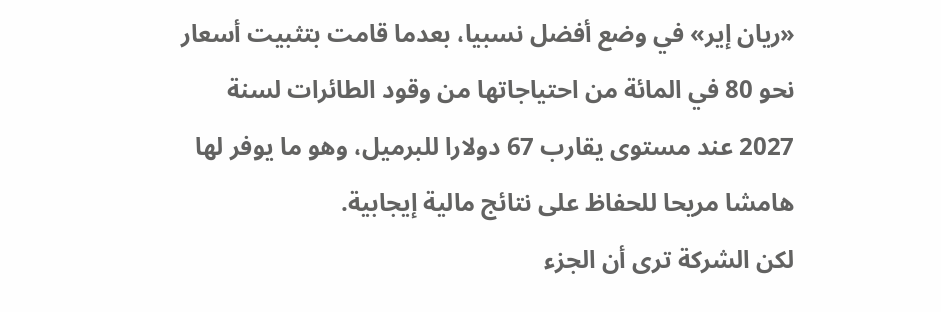«ريان إير» في وضع أفضل نسبيا، بعدما قامت بتثبيت أسعار نحو 80 في المائة من احتياجاتها من وقود الطائرات لسنة 2027 عند مستوى يقارب 67 دولارا للبرميل، وهو ما يوفر لها هامشا مريحا للحفاظ على نتائج مالية إيجابية.
لكن الشركة ترى أن الجزء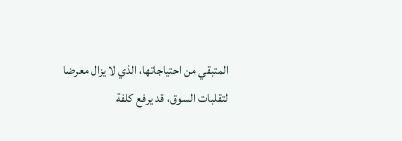المتبقي من احتياجاتها، الذي لا يزال معرضا لتقلبات السوق، قد يرفع كلفة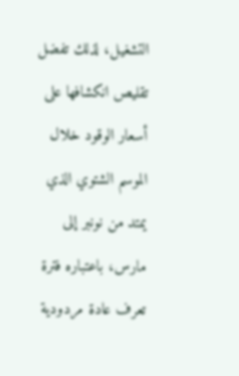التشغيل، لذلك تفضل تقليص انكشافها على أسعار الوقود خلال الموسم الشتوي الذي يمتد من نونبر إلى مارس، باعتباره فترة تعرف عادة مردودية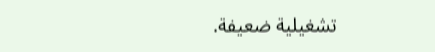تشغيلية ضعيفة.